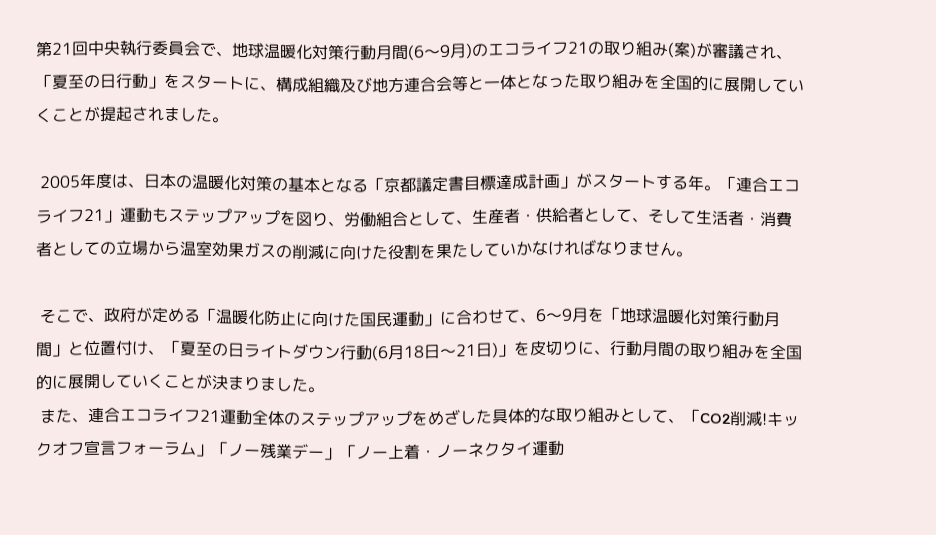第21回中央執行委員会で、地球温暖化対策行動月間(6〜9月)のエコライフ21の取り組み(案)が審議され、「夏至の日行動」をスタートに、構成組織及び地方連合会等と一体となった取り組みを全国的に展開していくことが提起されました。

 2005年度は、日本の温暖化対策の基本となる「京都議定書目標達成計画」がスタートする年。「連合エコライフ21」運動もステップアップを図り、労働組合として、生産者・供給者として、そして生活者・消費者としての立場から温室効果ガスの削減に向けた役割を果たしていかなければなりません。

 そこで、政府が定める「温暖化防止に向けた国民運動」に合わせて、6〜9月を「地球温暖化対策行動月間」と位置付け、「夏至の日ライトダウン行動(6月18日〜21日)」を皮切りに、行動月間の取り組みを全国的に展開していくことが決まりました。
 また、連合エコライフ21運動全体のステップアップをめざした具体的な取り組みとして、「CO2削減!キックオフ宣言フォーラム」「ノー残業デー」「ノー上着・ノーネクタイ運動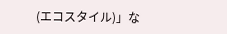(エコスタイル)」な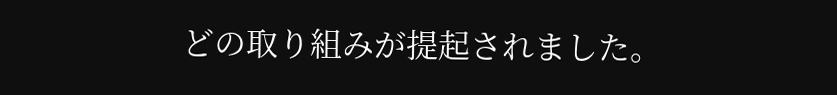どの取り組みが提起されました。